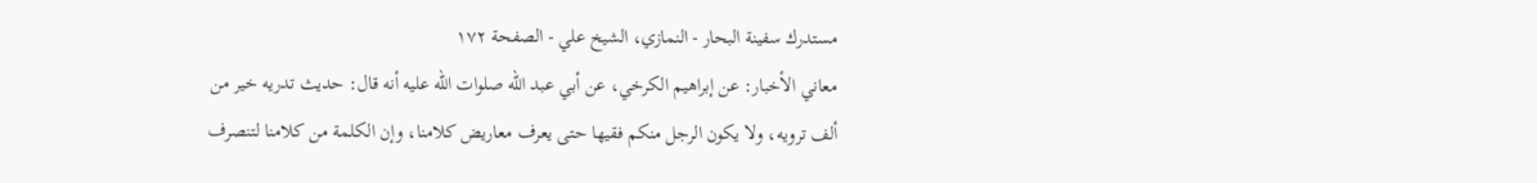مستدرك سفينة البحار - النمازي، الشيخ علي - الصفحة ١٧٢
معاني الأخبار: عن إبراهيم الكرخي، عن أبي عبد الله صلوات الله عليه أنه قال: حديث تدريه خير من ألف ترويه، ولا يكون الرجل منكم فقيها حتى يعرف معاريض كلامنا، وإن الكلمة من كلامنا لتنصرف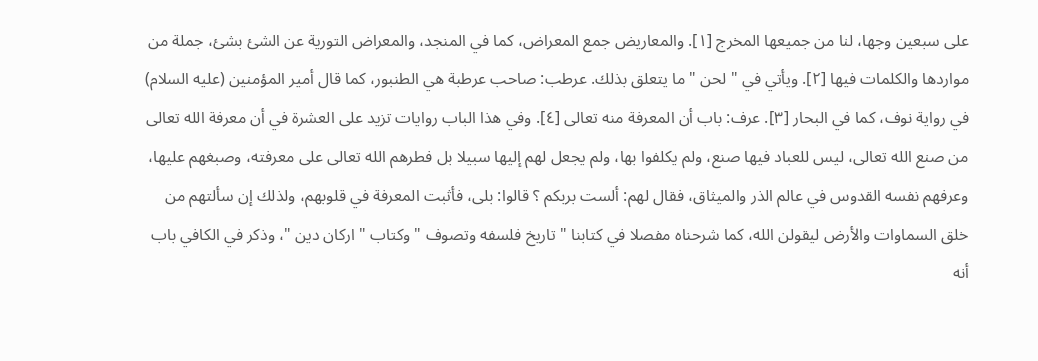على سبعين وجها، لنا من جميعها المخرج [١]. والمعاريض جمع المعراض، كما في المنجد، والمعراض التورية عن الشئ بشئ، جملة من مواردها والكلمات فيها [٢]. ويأتي في " لحن " ما يتعلق بذلك. عرطب: صاحب عرطبة هي الطنبور، كما قال أمير المؤمنين (عليه السلام) في رواية نوف، كما في البحار [٣]. عرف: باب أن المعرفة منه تعالى [٤]. وفي هذا الباب روايات تزيد على العشرة في أن معرفة الله تعالى من صنع الله تعالى، ليس للعباد فيها صنع، ولم يكلفوا بها، ولم يجعل لهم إليها سبيلا بل فطرهم الله تعالى على معرفته، وصبغهم عليها، وعرفهم نفسه القدوس في عالم الذر والميثاق، فقال لهم: ألست بربكم ؟ قالوا: بلى، فأثبت المعرفة في قلوبهم، ولذلك إن سألتهم من خلق السماوات والأرض ليقولن الله، كما شرحناه مفصلا في كتابنا " تاريخ فلسفه وتصوف " وكتاب " اركان دين "، وذكر في الكافي باب أنه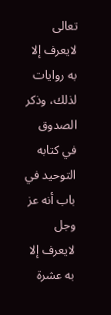تعالى لايعرف إلا به روايات لذلك، وذكر الصدوق في كتابه التوحيد في باب أنه عز وجل لايعرف إلا به عشرة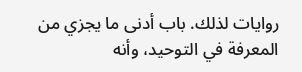روايات لذلك. باب أدنى ما يجزي من المعرفة في التوحيد، وأنه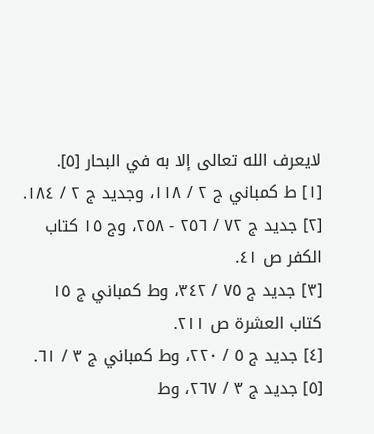لايعرف الله تعالى إلا به في البحار [٥].
[١] ط كمباني ج ٢ / ١١٨، وجديد ج ٢ / ١٨٤.
[٢] جديد ج ٧٢ / ٢٥٦ - ٢٥٨، وج ١٥ كتاب الكفر ص ٤١.
[٣] جديد ج ٧٥ / ٣٤٢، وط كمباني ج ١٥ كتاب العشرة ص ٢١١.
[٤] جديد ج ٥ / ٢٢٠، وط كمباني ج ٣ / ٦١.
[٥] جديد ج ٣ / ٢٦٧، وط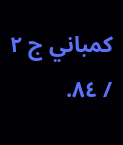كمباني ج ٢ / ٨٤.